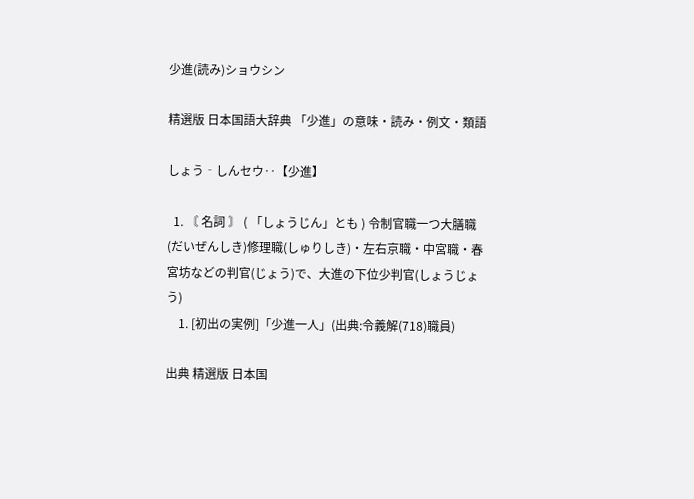少進(読み)ショウシン

精選版 日本国語大辞典 「少進」の意味・読み・例文・類語

しょう‐しんセウ‥【少進】

  1. 〘 名詞 〙 ( 「しょうじん」とも ) 令制官職一つ大膳職(だいぜんしき)修理職(しゅりしき)・左右京職・中宮職・春宮坊などの判官(じょう)で、大進の下位少判官(しょうじょう)
    1. [初出の実例]「少進一人」(出典:令義解(718)職員)

出典 精選版 日本国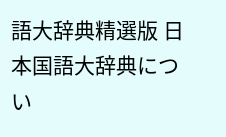語大辞典精選版 日本国語大辞典につい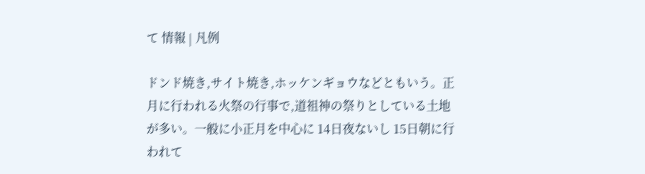て 情報 | 凡例

ドンド焼き,サイト焼き,ホッケンギョウなどともいう。正月に行われる火祭の行事で,道祖神の祭りとしている土地が多い。一般に小正月を中心に 14日夜ないし 15日朝に行われて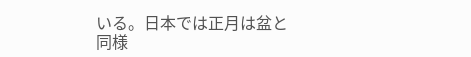いる。日本では正月は盆と同様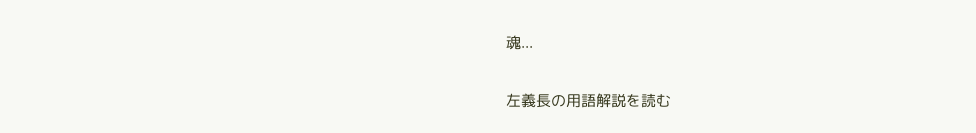魂...

左義長の用語解説を読む